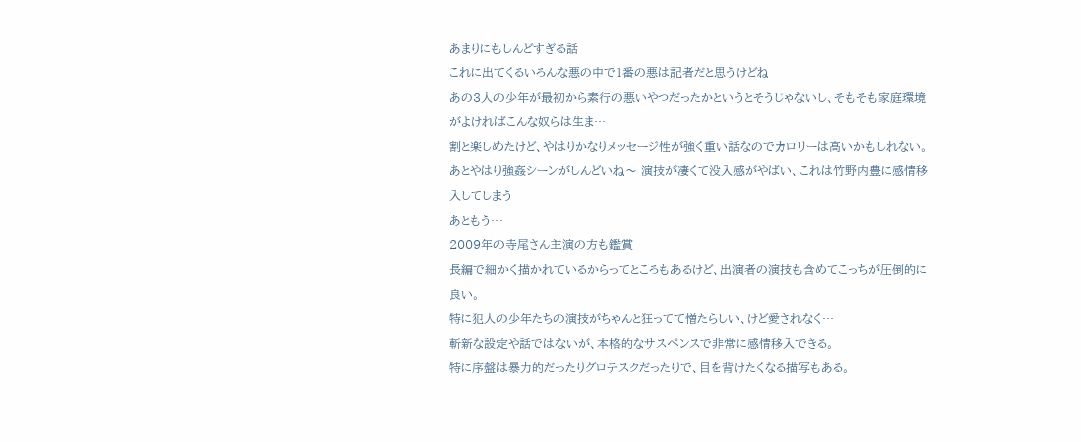あまりにもしんどすぎる話
これに出てくるいろんな悪の中で1番の悪は記者だと思うけどね
あの3人の少年が最初から素行の悪いやつだったかというとそうじゃないし、そもそも家庭環境がよければこんな奴らは生ま…
割と楽しめたけど、やはりかなりメッセージ性が強く重い話なのでカロリーは高いかもしれない。
あとやはり強姦シーンがしんどいね〜 演技が凄くて没入感がやばい、これは竹野内豊に感情移入してしまう
あともう…
2009年の寺尾さん主演の方も鑑賞
長編で細かく描かれているからってところもあるけど、出演者の演技も含めてこっちが圧倒的に良い。
特に犯人の少年たちの演技がちゃんと狂ってて憎たらしい、けど愛されなく…
斬新な設定や話ではないが、本格的なサスペンスで非常に感情移入できる。
特に序盤は暴力的だったりグロテスクだったりで、目を背けたくなる描写もある。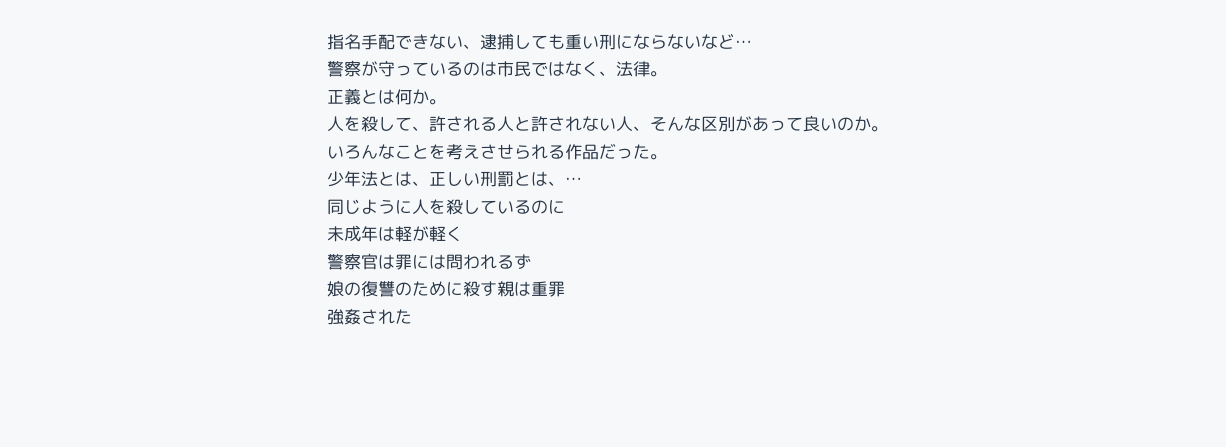指名手配できない、逮捕しても重い刑にならないなど…
警察が守っているのは市民ではなく、法律。
正義とは何か。
人を殺して、許される人と許されない人、そんな区別があって良いのか。
いろんなことを考えさせられる作品だった。
少年法とは、正しい刑罰とは、…
同じように人を殺しているのに
未成年は軽が軽く
警察官は罪には問われるず
娘の復讐のために殺す親は重罪
強姦された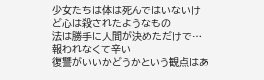少女たちは体は死んではいないけど心は殺されたようなもの
法は勝手に人間が決めただけで…
報われなくて辛い
復讐がいいかどうかという観点はあ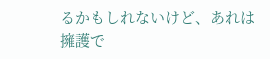るかもしれないけど、あれは擁護で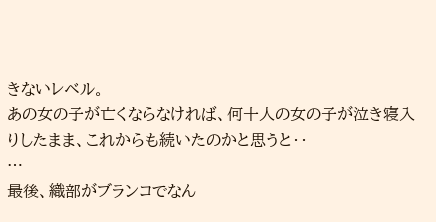きないレベル。
あの女の子が亡くならなければ、何十人の女の子が泣き寝入りしたまま、これからも続いたのかと思うと‥
…
最後、織部がブランコでなん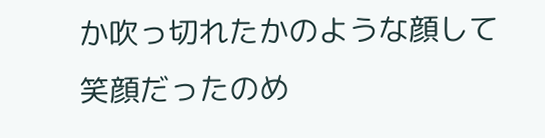か吹っ切れたかのような顔して笑顔だったのめ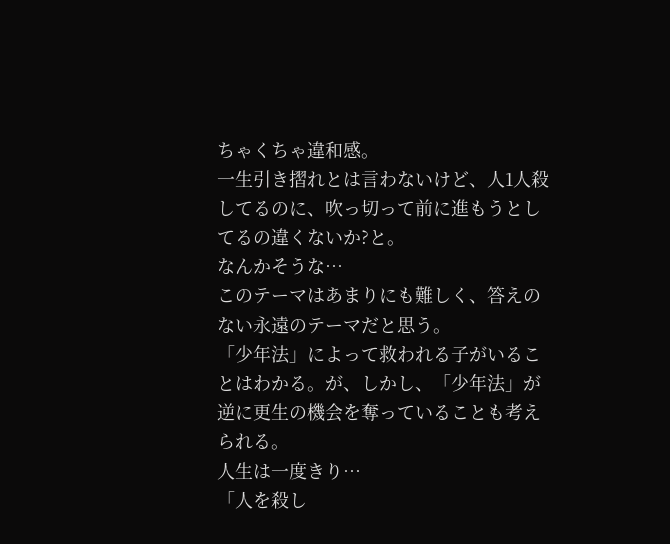ちゃくちゃ違和感。
一生引き摺れとは言わないけど、人1人殺してるのに、吹っ切って前に進もうとしてるの違くないか?と。
なんかそうな…
このテーマはあまりにも難しく、答えのない永遠のテーマだと思う。
「少年法」によって救われる子がいることはわかる。が、しかし、「少年法」が逆に更生の機会を奪っていることも考えられる。
人生は一度きり…
「人を殺し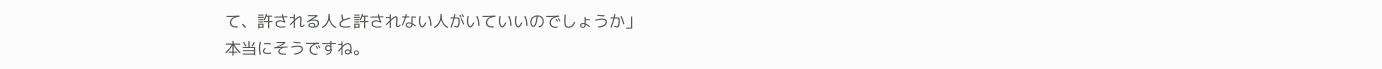て、許される人と許されない人がいていいのでしょうか」
本当にそうですね。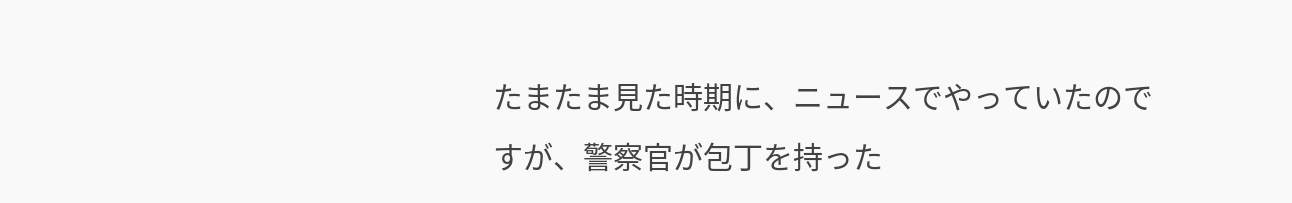たまたま見た時期に、ニュースでやっていたのですが、警察官が包丁を持った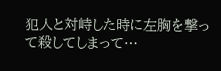犯人と対峙した時に左胸を撃って殺してしまって…